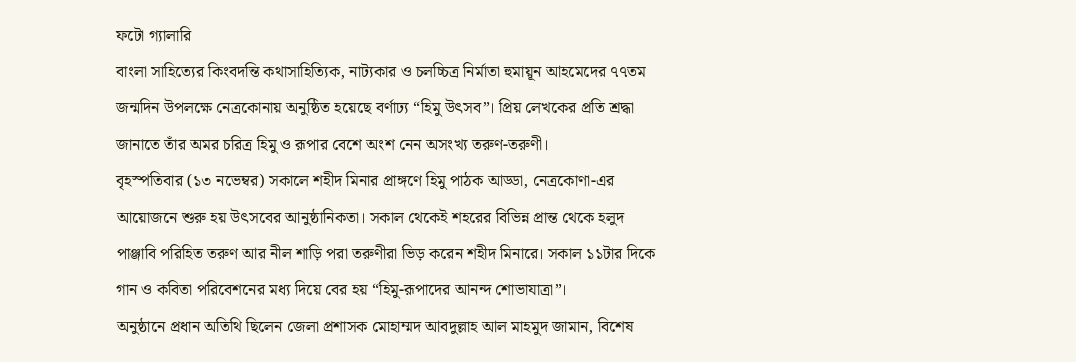ফটো গ্যালারি
বাংলা সাহিত্যের কিংবদন্তি কথাসাহিত্যিক, নাট্যকার ও চলচ্চিত্র নির্মাতা হুমায়ূন আহমেদের ৭৭তম জন্মদিন উপলক্ষে নেত্রকোনায় অনুষ্ঠিত হয়েছে বর্ণাঢ্য “হিমু উৎসব”। প্রিয় লেখকের প্রতি শ্রদ্ধা জানাতে তাঁর অমর চরিত্র হিমু ও রূপার বেশে অংশ নেন অসংখ্য তরুণ-তরুণী।
বৃহস্পতিবার (১৩ নভেম্বর) সকালে শহীদ মিনার প্রাঙ্গণে হিমু পাঠক আড্ডা, নেত্রকোণা-এর আয়োজনে শুরু হয় উৎসবের আনুষ্ঠানিকতা। সকাল থেকেই শহরের বিভিন্ন প্রান্ত থেকে হলুদ পাঞ্জাবি পরিহিত তরুণ আর নীল শাড়ি পরা তরুণীরা ভিড় করেন শহীদ মিনারে। সকাল ১১টার দিকে গান ও কবিতা পরিবেশনের মধ্য দিয়ে বের হয় “হিমু-রূপাদের আনন্দ শোভাযাত্রা”।
অনুষ্ঠানে প্রধান অতিথি ছিলেন জেলা প্রশাসক মোহাম্মদ আবদুল্লাহ আল মাহমুদ জামান, বিশেষ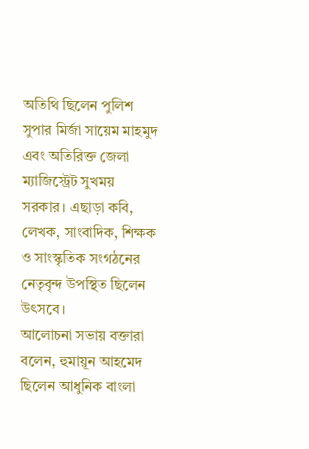অতিথি ছিলেন পুলিশ সুপার মির্জা সায়েম মাহমুদ এবং অতিরিক্ত জেলা ম্যাজিস্ট্রেট সুখময় সরকার। এছাড়া কবি, লেখক, সাংবাদিক, শিক্ষক ও সাংস্কৃতিক সংগঠনের নেতৃবৃন্দ উপস্থিত ছিলেন উৎসবে।
আলোচনা সভায় বক্তারা বলেন, হুমায়ূন আহমেদ ছিলেন আধুনিক বাংলা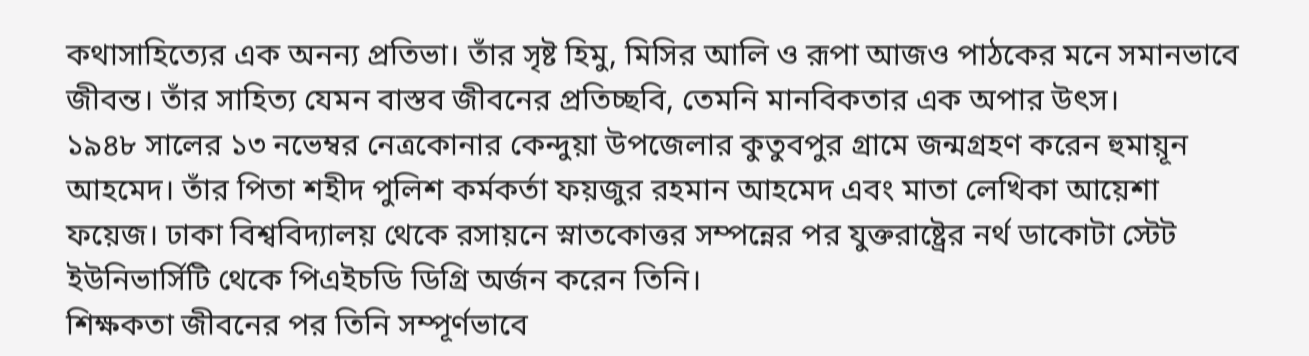কথাসাহিত্যের এক অনন্য প্রতিভা। তাঁর সৃষ্ট হিমু, মিসির আলি ও রূপা আজও পাঠকের মনে সমানভাবে জীবন্ত। তাঁর সাহিত্য যেমন বাস্তব জীবনের প্রতিচ্ছবি, তেমনি মানবিকতার এক অপার উৎস।
১৯৪৮ সালের ১৩ নভেম্বর নেত্রকোনার কেন্দুয়া উপজেলার কুতুবপুর গ্রামে জন্মগ্রহণ করেন হুমায়ূন আহমেদ। তাঁর পিতা শহীদ পুলিশ কর্মকর্তা ফয়জুর রহমান আহমেদ এবং মাতা লেখিকা আয়েশা ফয়েজ। ঢাকা বিশ্ববিদ্যালয় থেকে রসায়নে স্নাতকোত্তর সম্পন্নের পর যুক্তরাষ্ট্রের নর্থ ডাকোটা স্টেট ইউনিভার্সিটি থেকে পিএইচডি ডিগ্রি অর্জন করেন তিনি।
শিক্ষকতা জীবনের পর তিনি সম্পূর্ণভাবে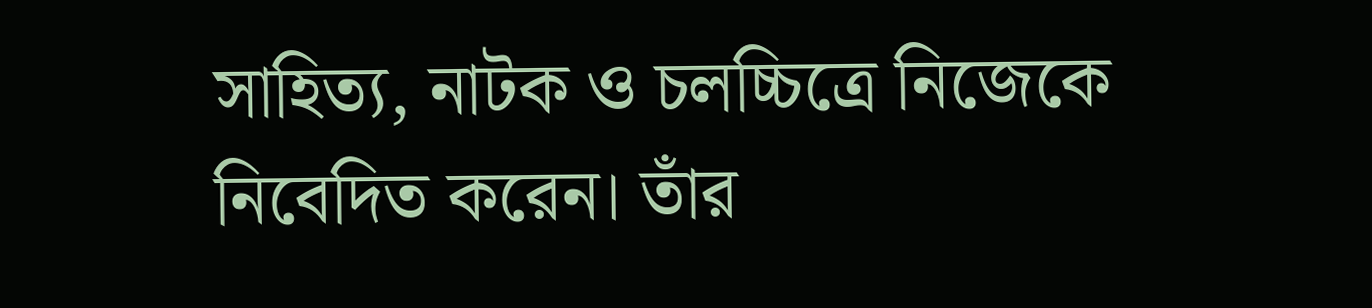সাহিত্য, নাটক ও চলচ্চিত্রে নিজেকে নিবেদিত করেন। তাঁর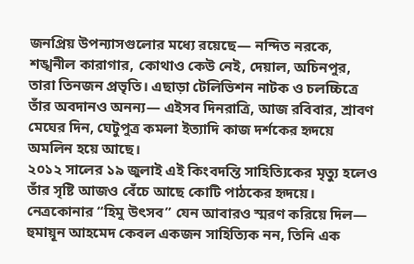জনপ্রিয় উপন্যাসগুলোর মধ্যে রয়েছে— নন্দিত নরকে, শঙ্খনীল কারাগার, কোথাও কেউ নেই, দেয়াল, অচিনপুর, তারা তিনজন প্রভৃতি। এছাড়া টেলিভিশন নাটক ও চলচ্চিত্রে তাঁর অবদানও অনন্য— এইসব দিনরাত্রি, আজ রবিবার, শ্রাবণ মেঘের দিন, ঘেটুপুত্র কমলা ইত্যাদি কাজ দর্শকের হৃদয়ে অমলিন হয়ে আছে।
২০১২ সালের ১৯ জুলাই এই কিংবদন্তি সাহিত্যিকের মৃত্যু হলেও তাঁর সৃষ্টি আজও বেঁচে আছে কোটি পাঠকের হৃদয়ে।
নেত্রকোনার “হিমু উৎসব” যেন আবারও স্মরণ করিয়ে দিল— হুমায়ূন আহমেদ কেবল একজন সাহিত্যিক নন, তিনি এক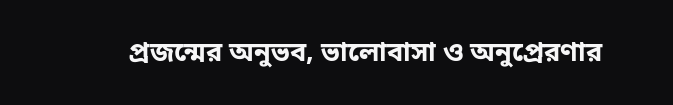প্রজন্মের অনুভব, ভালোবাসা ও অনুপ্রেরণার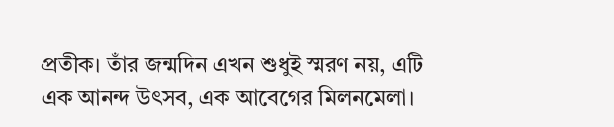প্রতীক। তাঁর জন্মদিন এখন শুধুই স্মরণ নয়, এটি এক আনন্দ উৎসব, এক আবেগের মিলনমেলা।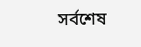সর্বশেষ